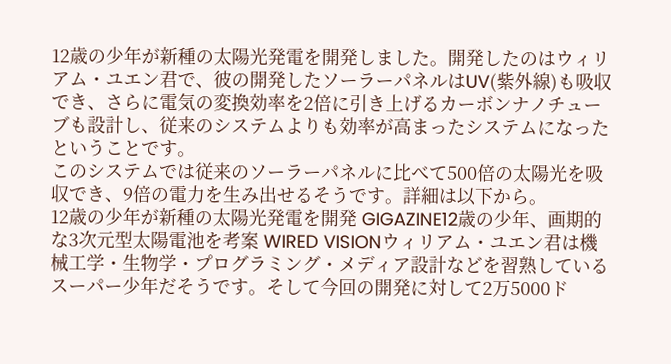12歳の少年が新種の太陽光発電を開発しました。開発したのはウィリアム・ユエン君で、彼の開発したソーラーパネルはUV(紫外線)も吸収でき、さらに電気の変換効率を2倍に引き上げるカーボンナノチューブも設計し、従来のシステムよりも効率が高まったシステムになったということです。
このシステムでは従来のソーラーパネルに比べて500倍の太陽光を吸収でき、9倍の電力を生み出せるそうです。詳細は以下から。
12歳の少年が新種の太陽光発電を開発 GIGAZINE12歳の少年、画期的な3次元型太陽電池を考案 WIRED VISIONウィリアム・ユエン君は機械工学・生物学・プログラミング・メディア設計などを習熟しているスーパー少年だそうです。そして今回の開発に対して2万5000ド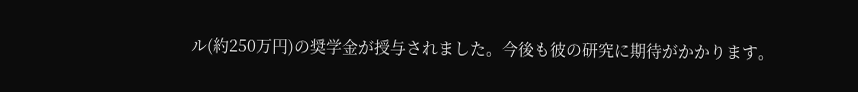ル(約250万円)の奨学金が授与されました。今後も彼の研究に期待がかかります。